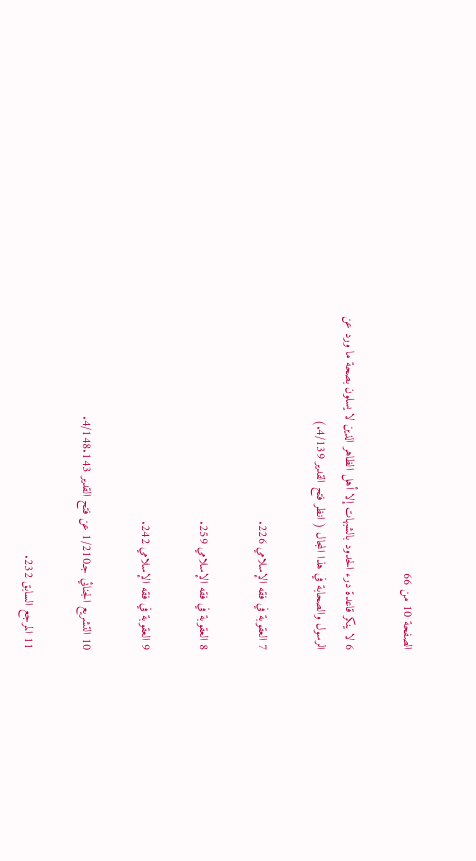الصفحة 10 من 66

6 لا ينكر قاعدة درء الحدود بالشبهات إلا أهل الظاهر الذين لا يسلون بصحة ما ورد عن الرسول والصحابة في هذا المجال ( انظر فتح القدير 4/139.)

7 العقوبة في فقه الإسلامي 226.

8 العقوبة في فقه الإسلامي 259.

9 العقوبة في فقه الإسلامي 242.

10 التشريع الجنائي جـ1/210 عن فتح القدير 4/148.143.

11 المرجع السابق 232.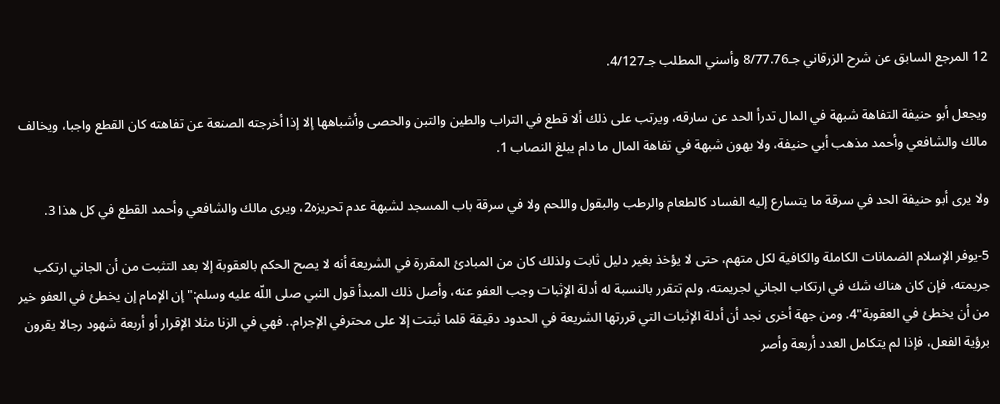12 المرجع السابق عن شرح الزرقاني جـ8/77.76 وأسني المطلب جـ4/127.

ويجعل أبو حنيفة التفاهة شبهة في المال تدرأ الحد عن سارقه، ويرتب على ذلك ألا قطع في التراب والطين والتبن والحصى وأشباهها إلا إذا أخرجته الصنعة عن تفاهته كان القطع واجبا، ويخالف مالك والشافعي وأحمد مذهب أبي حنيفة، ولا يهون شبهة في تفاهة المال ما دام يبلغ النصاب 1.

ولا يرى أبو حنيفة الحد في سرقة ما يتسارع إليه الفساد كالطعام والرطب والبقول واللحم ولا في سرقة باب المسجد لشبهة عدم تحريزه2، ويرى مالك والشافعي وأحمد القطع في كل هذا 3.

5-يوفر الإسلام الضمانات الكاملة والكافية لكل متهم، حتى لا يؤخذ بغير دليل ثابت ولذلك كان من المبادئ المقررة في الشريعة أنه لا يصح الحكم بالعقوبة إلا بعد التثبت من أن الجاني ارتكب جريمته، فإن كان هناك شك في ارتكاب الجاني لجريمته، ولم تتقرر بالنسبة له أدلة الإثبات وجب العفو عنه، وأصل ذلك المبدأ قول النبي صلى اللّه عليه وسلم:"إن الإمام إن يخطئ في العفو خير من أن يخطئ في العقوبة"4. ومن جهة أخرى نجد أن أدلة الإثبات التي قررتها الشريعة في الحدود دقيقة قلما ثبتت إلا على محترفي الإجرام.. فهي في الزنا مثلا الإقرار أو أربعة شهود رجالا يقرون برؤية الفعل، فإذا لم يتكامل العدد أربعة وأصر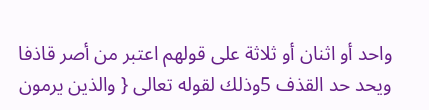واحد أو اثنان أو ثلاثة على قولهم اعتبر من أصر قاذفا ويحد حد القذف 5وذلك لقوله تعالى { والذين يرمون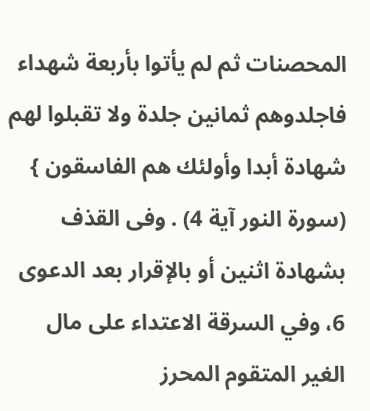المحصنات ثم لم يأتوا بأربعة شهداء فاجلدوهم ثمانين جلدة ولا تقبلوا لهم شهادة أبدا وأولئك هم الفاسقون } (سورة النور آية 4) . وفى القذف بشهادة اثنين أو بالإقرار بعد الدعوى 6، وفي السرقة الاعتداء على مال الغير المتقوم المحرز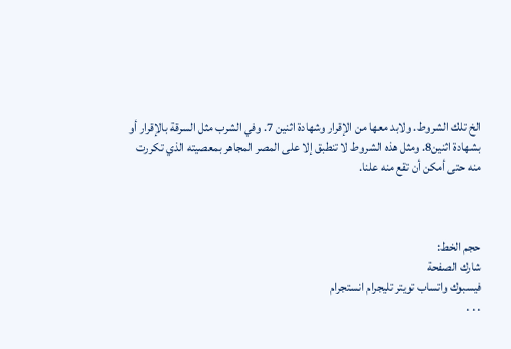الخ تلك الشروط. ولابد معها من الإقرار وشهادة اثنين 7. وفي الشرب مثل السرقة بالإقرار أو بشهادة اثنين8. ومثل هذه الشروط لا تنطبق إلا على المصر المجاهر بمعصيته الذي تكررت منه حتى أمكن أن تقع منه علنا.



حجم الخط:
شارك الصفحة
فيسبوك واتساب تويتر تليجرام انستجرام
. . .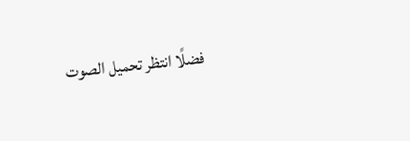فضلًا انتظر تحميل الصوت